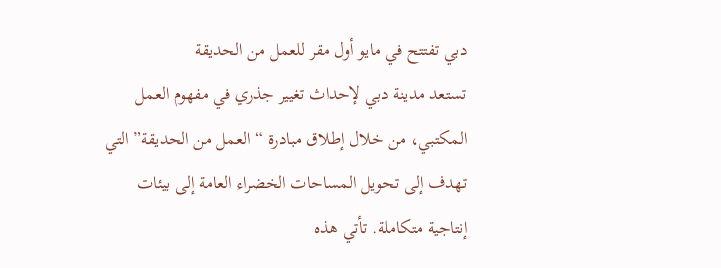دبي تفتتح في مايو أول مقر للعمل من الحديقة
تستعد مدينة دبي لإحداث تغيير جذري في مفهوم العمل المكتبي، من خلال إطلاق مبادرة “العمل من الحديقة” التي تهدف إلى تحويل المساحات الخضراء العامة إلى بيئات إنتاجية متكاملة. تأتي هذه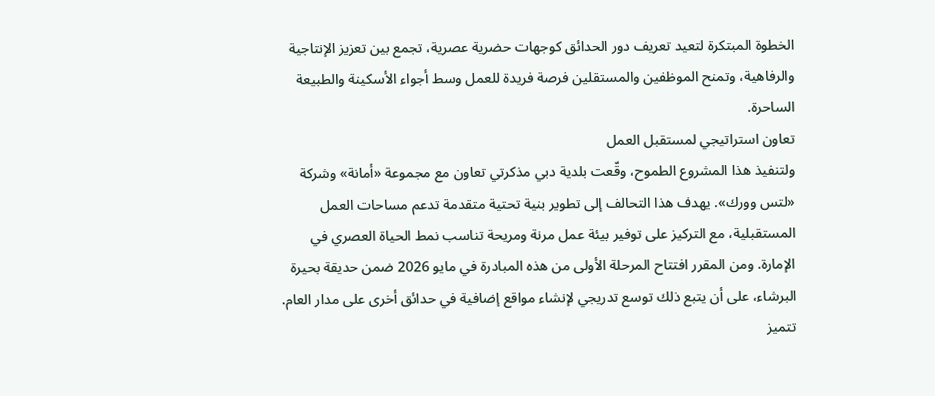الخطوة المبتكرة لتعيد تعريف دور الحدائق كوجهات حضرية عصرية، تجمع بين تعزيز الإنتاجية والرفاهية، وتمنح الموظفين والمستقلين فرصة فريدة للعمل وسط أجواء الأسكينة والطبيعة الساحرة.
تعاون استراتيجي لمستقبل العمل
ولتنفيذ هذا المشروع الطموح، وقّعت بلدية دبي مذكرتي تعاون مع مجموعة «أمانة» وشركة «لتس وورك». يهدف هذا التحالف إلى تطوير بنية تحتية متقدمة تدعم مساحات العمل المستقبلية، مع التركيز على توفير بيئة عمل مرنة ومريحة تناسب نمط الحياة العصري في الإمارة. ومن المقرر افتتاح المرحلة الأولى من هذه المبادرة في مايو 2026 ضمن حديقة بحيرة البرشاء، على أن يتبع ذلك توسع تدريجي لإنشاء مواقع إضافية في حدائق أخرى على مدار العام.
تتميز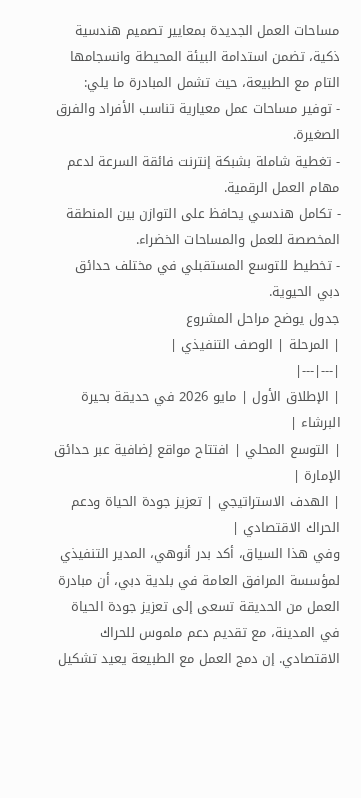مساحات العمل الجديدة بمعايير تصميم هندسية ذكية، تضمن استدامة البيئة المحيطة وانسجامها التام مع الطبيعة، حيث تشمل المبادرة ما يلي:
- توفير مساحات عمل معيارية تناسب الأفراد والفرق الصغيرة.
- تغطية شاملة بشبكة إنترنت فائقة السرعة لدعم مهام العمل الرقمية.
- تكامل هندسي يحافظ على التوازن بين المنطقة المخصصة للعمل والمساحات الخضراء.
- تخطيط للتوسع المستقبلي في مختلف حدائق دبي الحيوية.
جدول يوضح مراحل المشروع
| المرحلة | الوصف التنفيذي |
|---|---|
| الإطلاق الأول | مايو 2026 في حديقة بحيرة البرشاء |
| التوسع المحلي | افتتاح مواقع إضافية عبر حدائق الإمارة |
| الهدف الاستراتيجي | تعزيز جودة الحياة ودعم الحراك الاقتصادي |
وفي هذا السياق، أكد بدر أنوهي، المدير التنفيذي لمؤسسة المرافق العامة في بلدية دبي، أن مبادرة العمل من الحديقة تسعى إلى تعزيز جودة الحياة في المدينة، مع تقديم دعم ملموس للحراك الاقتصادي. إن دمج العمل مع الطبيعة يعيد تشكيل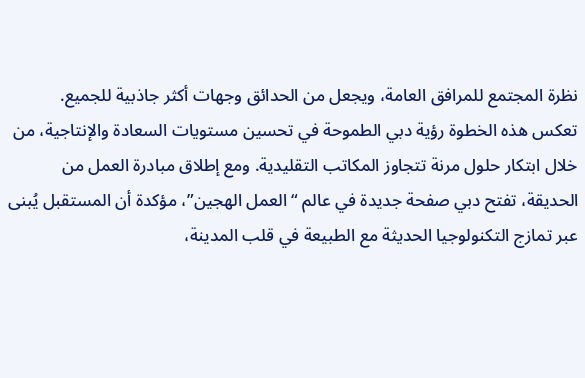نظرة المجتمع للمرافق العامة، ويجعل من الحدائق وجهات أكثر جاذبية للجميع.
تعكس هذه الخطوة رؤية دبي الطموحة في تحسين مستويات السعادة والإنتاجية، من خلال ابتكار حلول مرنة تتجاوز المكاتب التقليدية. ومع إطلاق مبادرة العمل من الحديقة، تفتح دبي صفحة جديدة في عالم “العمل الهجين”، مؤكدة أن المستقبل يُبنى عبر تمازج التكنولوجيا الحديثة مع الطبيعة في قلب المدينة،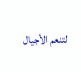لتنعم الأجيال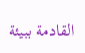القادمة ببيئة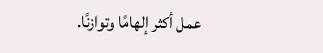عمل أكثر إلهامًا وتوازنًا.